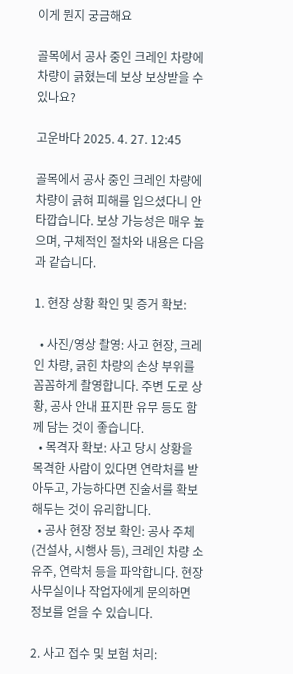이게 뭔지 궁금해요

골목에서 공사 중인 크레인 차량에 차량이 긁혔는데 보상 보상받을 수 있나요?

고운바다 2025. 4. 27. 12:45

골목에서 공사 중인 크레인 차량에 차량이 긁혀 피해를 입으셨다니 안타깝습니다. 보상 가능성은 매우 높으며, 구체적인 절차와 내용은 다음과 같습니다.

1. 현장 상황 확인 및 증거 확보:

  • 사진/영상 촬영: 사고 현장, 크레인 차량, 긁힌 차량의 손상 부위를 꼼꼼하게 촬영합니다. 주변 도로 상황, 공사 안내 표지판 유무 등도 함께 담는 것이 좋습니다.
  • 목격자 확보: 사고 당시 상황을 목격한 사람이 있다면 연락처를 받아두고, 가능하다면 진술서를 확보해두는 것이 유리합니다.
  • 공사 현장 정보 확인: 공사 주체(건설사, 시행사 등), 크레인 차량 소유주, 연락처 등을 파악합니다. 현장 사무실이나 작업자에게 문의하면 정보를 얻을 수 있습니다.

2. 사고 접수 및 보험 처리: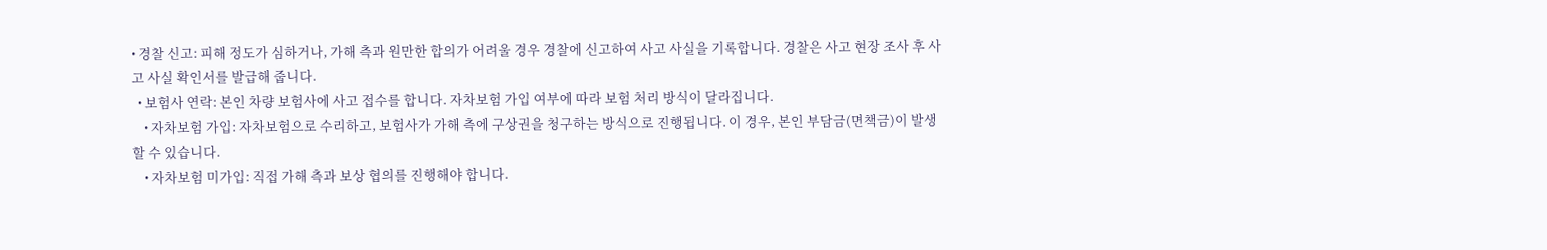• 경찰 신고: 피해 정도가 심하거나, 가해 측과 원만한 합의가 어려울 경우 경찰에 신고하여 사고 사실을 기록합니다. 경찰은 사고 현장 조사 후 사고 사실 확인서를 발급해 줍니다.
  • 보험사 연락: 본인 차량 보험사에 사고 접수를 합니다. 자차보험 가입 여부에 따라 보험 처리 방식이 달라집니다.
    • 자차보험 가입: 자차보험으로 수리하고, 보험사가 가해 측에 구상권을 청구하는 방식으로 진행됩니다. 이 경우, 본인 부담금(면책금)이 발생할 수 있습니다.
    • 자차보험 미가입: 직접 가해 측과 보상 협의를 진행해야 합니다.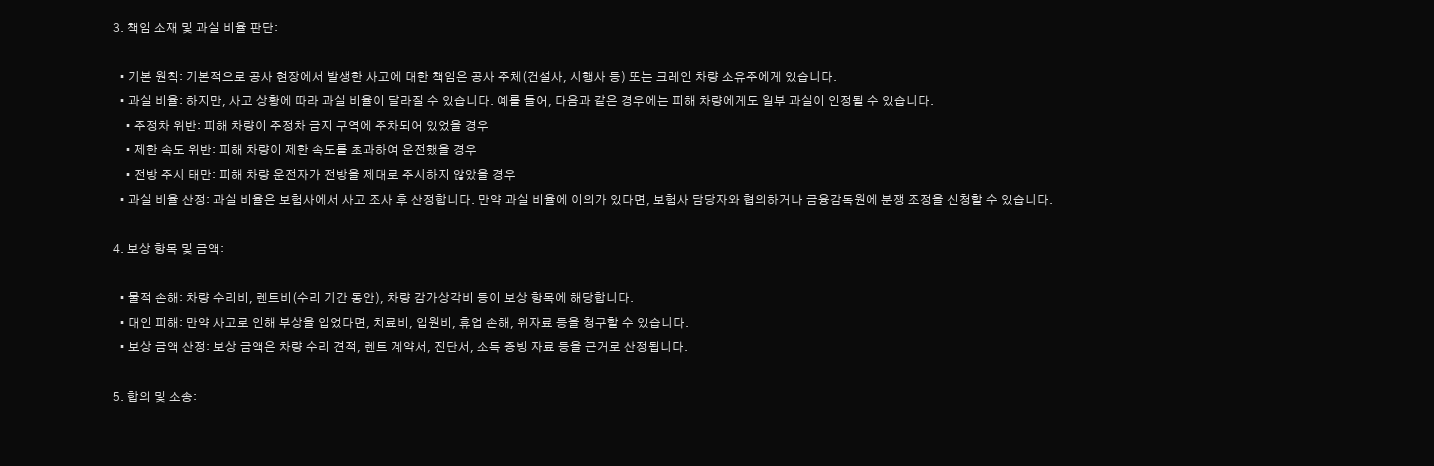3. 책임 소재 및 과실 비율 판단:

  • 기본 원칙: 기본적으로 공사 현장에서 발생한 사고에 대한 책임은 공사 주체(건설사, 시행사 등) 또는 크레인 차량 소유주에게 있습니다.
  • 과실 비율: 하지만, 사고 상황에 따라 과실 비율이 달라질 수 있습니다. 예를 들어, 다음과 같은 경우에는 피해 차량에게도 일부 과실이 인정될 수 있습니다.
    • 주정차 위반: 피해 차량이 주정차 금지 구역에 주차되어 있었을 경우
    • 제한 속도 위반: 피해 차량이 제한 속도를 초과하여 운전했을 경우
    • 전방 주시 태만: 피해 차량 운전자가 전방을 제대로 주시하지 않았을 경우
  • 과실 비율 산정: 과실 비율은 보험사에서 사고 조사 후 산정합니다. 만약 과실 비율에 이의가 있다면, 보험사 담당자와 협의하거나 금융감독원에 분쟁 조정을 신청할 수 있습니다.

4. 보상 항목 및 금액:

  • 물적 손해: 차량 수리비, 렌트비(수리 기간 동안), 차량 감가상각비 등이 보상 항목에 해당합니다.
  • 대인 피해: 만약 사고로 인해 부상을 입었다면, 치료비, 입원비, 휴업 손해, 위자료 등을 청구할 수 있습니다.
  • 보상 금액 산정: 보상 금액은 차량 수리 견적, 렌트 계약서, 진단서, 소득 증빙 자료 등을 근거로 산정됩니다.

5. 합의 및 소송: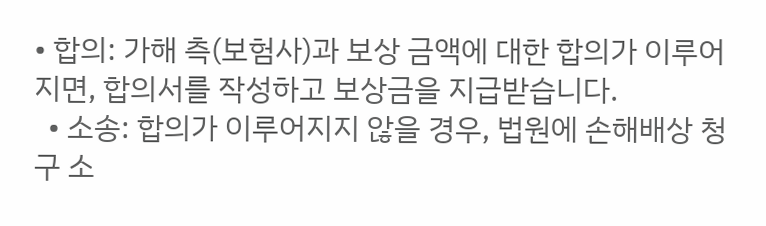• 합의: 가해 측(보험사)과 보상 금액에 대한 합의가 이루어지면, 합의서를 작성하고 보상금을 지급받습니다.
  • 소송: 합의가 이루어지지 않을 경우, 법원에 손해배상 청구 소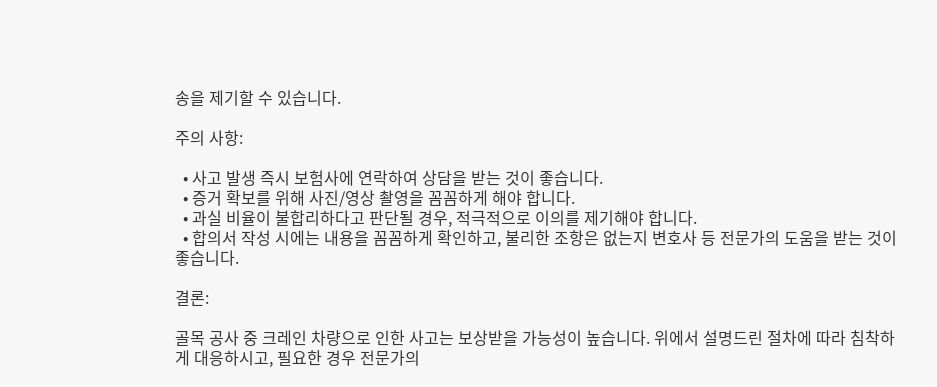송을 제기할 수 있습니다.

주의 사항:

  • 사고 발생 즉시 보험사에 연락하여 상담을 받는 것이 좋습니다.
  • 증거 확보를 위해 사진/영상 촬영을 꼼꼼하게 해야 합니다.
  • 과실 비율이 불합리하다고 판단될 경우, 적극적으로 이의를 제기해야 합니다.
  • 합의서 작성 시에는 내용을 꼼꼼하게 확인하고, 불리한 조항은 없는지 변호사 등 전문가의 도움을 받는 것이 좋습니다.

결론:

골목 공사 중 크레인 차량으로 인한 사고는 보상받을 가능성이 높습니다. 위에서 설명드린 절차에 따라 침착하게 대응하시고, 필요한 경우 전문가의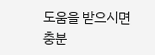도움을 받으시면 충분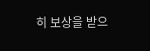히 보상을 받으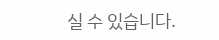실 수 있습니다.